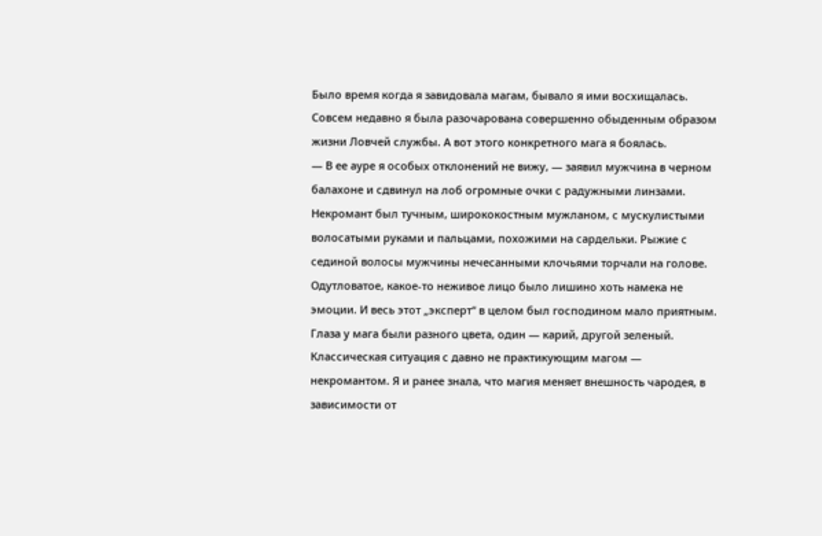Было время когда я завидовала магам, бывало я ими восхищалась. Совсем недавно я была разочарована совершенно обыденным образом жизни Ловчей службы. А вот этого конкретного мага я боялась.
— В ее ауре я особых отклонений не вижу, — заявил мужчина в черном балахоне и сдвинул на лоб огромные очки с радужными линзами.
Некромант был тучным, ширококостным мужланом, с мускулистыми волосатыми руками и пальцами, похожими на сардельки. Рыжие с сединой волосы мужчины нечесанными клочьями торчали на голове. Одутловатое, какое-то неживое лицо было лишино хоть намека не эмоции. И весь этот „эксперт“ в целом был господином мало приятным.
Глаза у мага были разного цвета, один — карий, другой зеленый. Классическая ситуация с давно не практикующим магом — некромантом. Я и ранее знала, что магия меняет внешность чародея, в зависимости от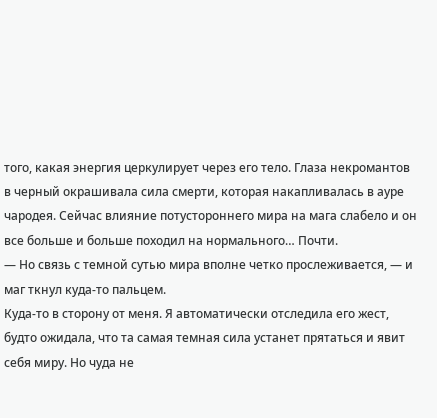того, какая энергия церкулирует через его тело. Глаза некромантов в черный окрашивала сила смерти, которая накапливалась в ауре чародея. Сейчас влияние потустороннего мира на мага слабело и он все больше и больше походил на нормального… Почти.
— Но связь с темной сутью мира вполне четко прослеживается, — и маг ткнул куда-то пальцем.
Куда-то в сторону от меня. Я автоматически отследила его жест, будто ожидала, что та самая темная сила устанет прятаться и явит себя миру. Но чуда не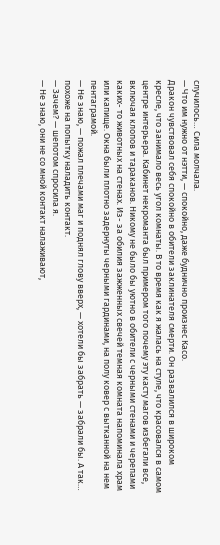случилось… Сила молчала.
— Что им нужно от нэтти, — спокойно, даже буднично произнес Касо.
Дракон чувствовал себя спокойно в обители заклинателя смерти. Он развалился в широком кресле, что занимало весь угол комнаты. В то время как я жалась на стуле, что красовался в самом центре интерьера. Кабинет некроманта был примером того почему эту касту магов избегали все, включая клопов и тараканов. Никому не было бы уютно в обители с черными стенами и черепами каких- то животных на стенах. Из- за обилия зажженных свечей темная комната напоминала храм или капище. Окна были плотно задернуты черными гардинами, на полу ковер с вытканной на нем пентаграмой.
— Не знаю, — пожал плечами маг и поднял глову вверх, — хотели бы забрать — забрали бы. А так… похоже на попытку наладить контакт.
— Зачем? — шепотом спросила я.
— Не знаю, они не со мной контакт налаживают,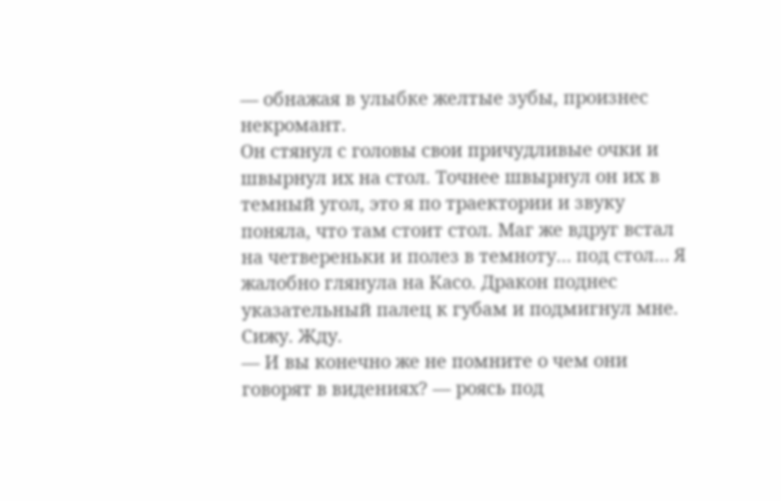— обнажая в улыбке желтые зубы, произнес некромант.
Он стянул с головы свои причудливые очки и швырнул их на стол. Точнее швырнул он их в темный угол, это я по траектории и звуку поняла, что там стоит стол. Маг же вдруг встал на четвереньки и полез в темноту… под стол… Я жалобно глянула на Касо. Дракон поднес указательный палец к губам и подмигнул мне. Сижу. Жду.
— И вы конечно же не помните о чем они говорят в видениях? — роясь под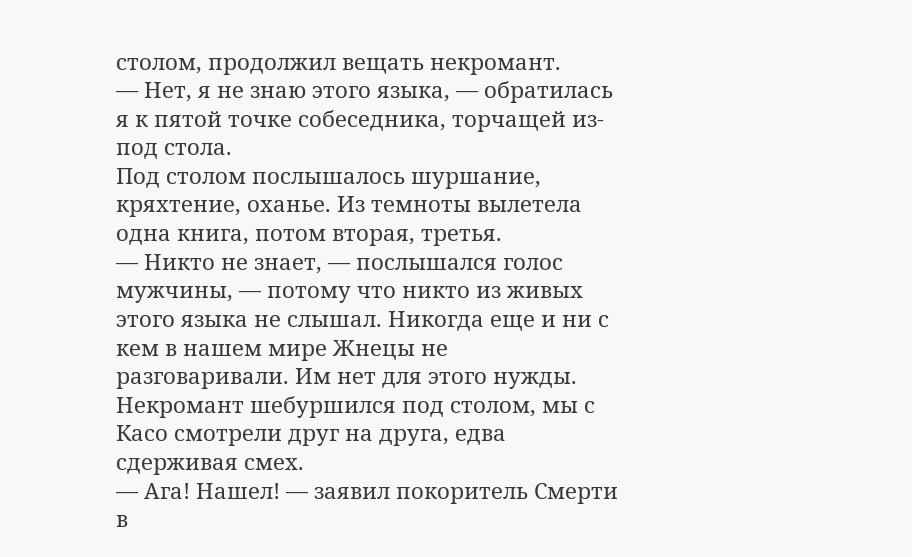столом, продолжил вещать некромант.
— Нет, я не знаю этого языка, — обратилась я к пятой точке собеседника, торчащей из- под стола.
Под столом послышалось шуршание, кряхтение, оханье. Из темноты вылетела одна книга, потом вторая, третья.
— Никто не знает, — послышался голос мужчины, — потому что никто из живых этого языка не слышал. Никогда еще и ни с кем в нашем мире Жнецы не разговаривали. Им нет для этого нужды.
Некромант шебуршился под столом, мы с Касо смотрели друг на друга, едва сдерживая смех.
— Ага! Нашел! — заявил покоритель Смерти в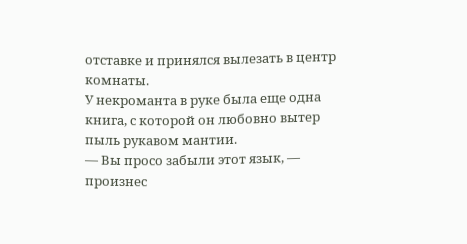отставке и принялся вылезать в центр комнаты.
У некроманта в руке была еще одна книга, с которой он любовно вытер пыль рукавом мантии.
— Вы просо забыли этот язык, — произнес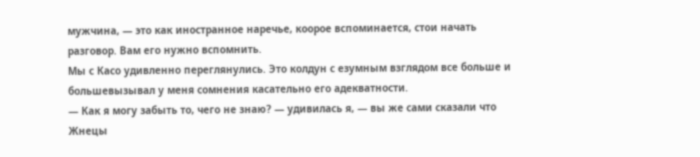мужчина, — это как иностранное наречье, коорое вспоминается, стои начать разговор. Вам его нужно вспомнить.
Мы с Касо удивленно переглянулись. Это колдун с езумным взглядом все больше и большевызывал у меня сомнения касательно его адекватности.
— Как я могу забыть то, чего не знаю? — удивилась я, — вы же сами сказали что Жнецы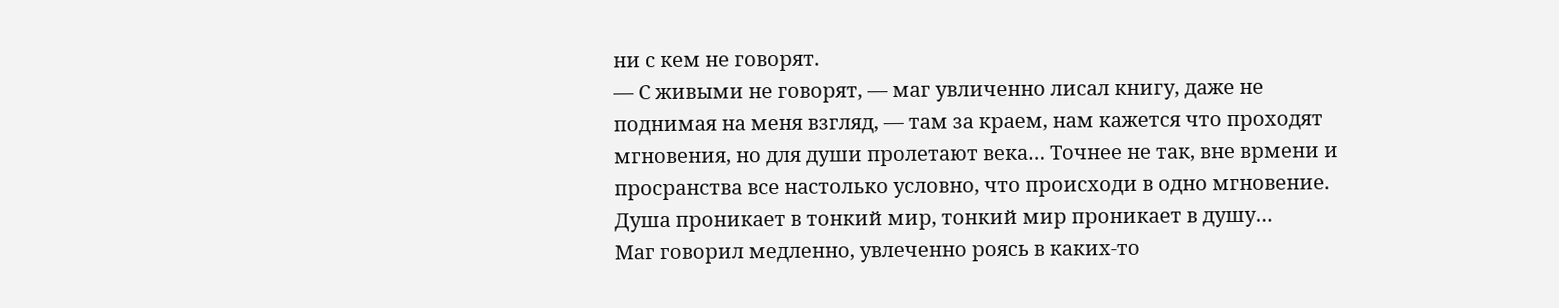ни с кем не говорят.
— С живыми не говорят, — маг увличенно лисал книгу, даже не поднимая на меня взгляд, — там за краем, нам кажется что проходят мгновения, но для души пролетают века… Точнее не так, вне врмени и просранства все настолько условно, что происходи в одно мгновение. Душа проникает в тонкий мир, тонкий мир проникает в душу…
Маг говорил медленно, увлеченно роясь в каких-то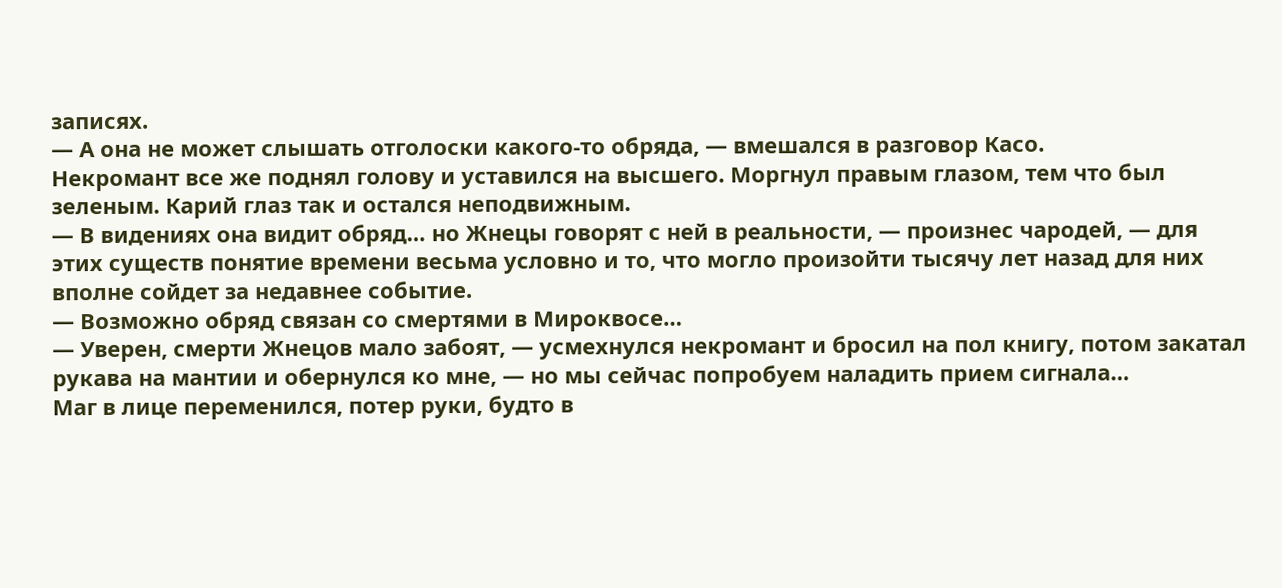записях.
— А она не может слышать отголоски какого-то обряда, — вмешался в разговор Касо.
Некромант все же поднял голову и уставился на высшего. Моргнул правым глазом, тем что был зеленым. Карий глаз так и остался неподвижным.
— В видениях она видит обряд… но Жнецы говорят с ней в реальности, — произнес чародей, — для этих существ понятие времени весьма условно и то, что могло произойти тысячу лет назад для них вполне сойдет за недавнее событие.
— Возможно обряд связан со смертями в Мироквосе…
— Уверен, смерти Жнецов мало забоят, — усмехнулся некромант и бросил на пол книгу, потом закатал рукава на мантии и обернулся ко мне, — но мы сейчас попробуем наладить прием сигнала…
Маг в лице переменился, потер руки, будто в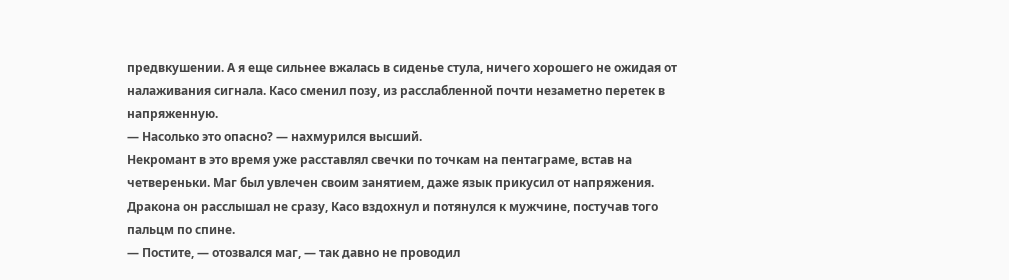предвкушении. А я еще сильнее вжалась в сиденье стула, ничего хорошего не ожидая от налаживания сигнала. Касо сменил позу, из расслабленной почти незаметно перетек в напряженную.
— Насолько это опасно? — нахмурился высший.
Некромант в это время уже расставлял свечки по точкам на пентаграме, встав на четвереньки. Маг был увлечен своим занятием, даже язык прикусил от напряжения. Дракона он расслышал не сразу, Касо вздохнул и потянулся к мужчине, постучав того пальцм по спине.
— Постите, — отозвался маг, — так давно не проводил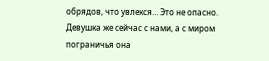обрядов, что увлекся… Это не опасно. Девушка же сейчас с нами, а с миром пограничья она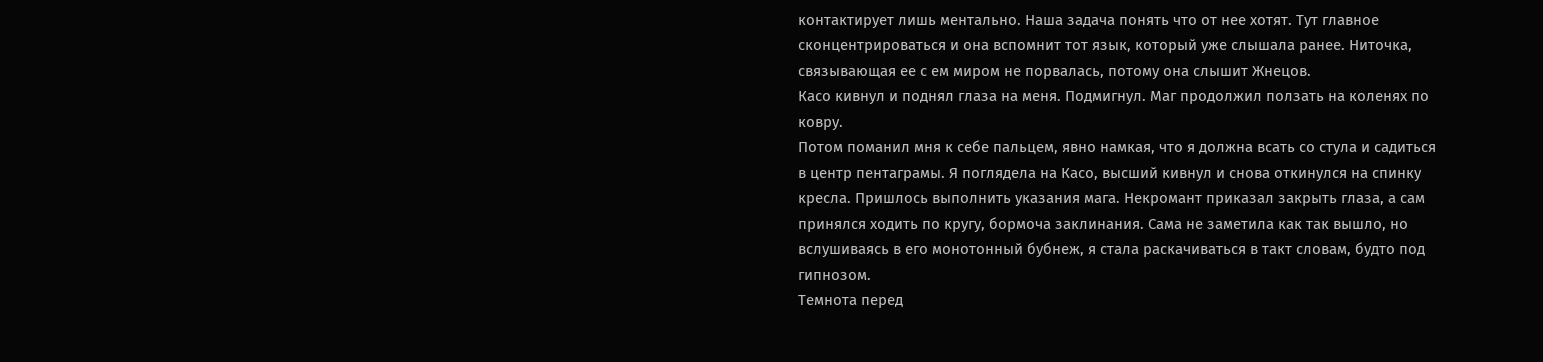контактирует лишь ментально. Наша задача понять что от нее хотят. Тут главное сконцентрироваться и она вспомнит тот язык, который уже слышала ранее. Ниточка, связывающая ее с ем миром не порвалась, потому она слышит Жнецов.
Касо кивнул и поднял глаза на меня. Подмигнул. Маг продолжил ползать на коленях по ковру.
Потом поманил мня к себе пальцем, явно намкая, что я должна всать со стула и садиться в центр пентаграмы. Я поглядела на Касо, высший кивнул и снова откинулся на спинку кресла. Пришлось выполнить указания мага. Некромант приказал закрыть глаза, а сам принялся ходить по кругу, бормоча заклинания. Сама не заметила как так вышло, но вслушиваясь в его монотонный бубнеж, я стала раскачиваться в такт словам, будто под гипнозом.
Темнота перед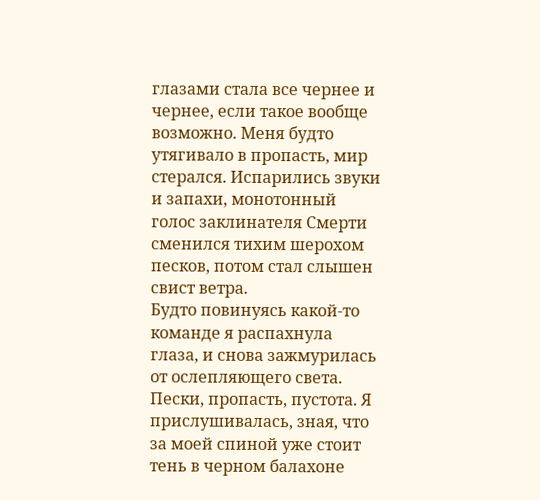глазами стала все чернее и чернее, если такое вообще возможно. Меня будто утягивало в пропасть, мир стерался. Испарились звуки и запахи, монотонный голос заклинателя Смерти сменился тихим шерохом песков, потом стал слышен свист ветра.
Будто повинуясь какой-то команде я распахнула глаза, и снова зажмурилась от ослепляющего света. Пески, пропасть, пустота. Я прислушивалась, зная, что за моей спиной уже стоит тень в черном балахоне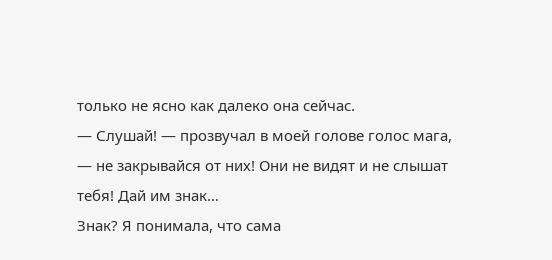только не ясно как далеко она сейчас.
— Слушай! — прозвучал в моей голове голос мага, — не закрывайся от них! Они не видят и не слышат тебя! Дай им знак…
Знак? Я понимала, что сама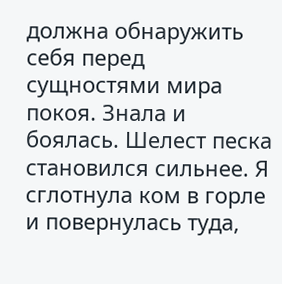должна обнаружить себя перед сущностями мира покоя. Знала и боялась. Шелест песка становился сильнее. Я сглотнула ком в горле и повернулась туда,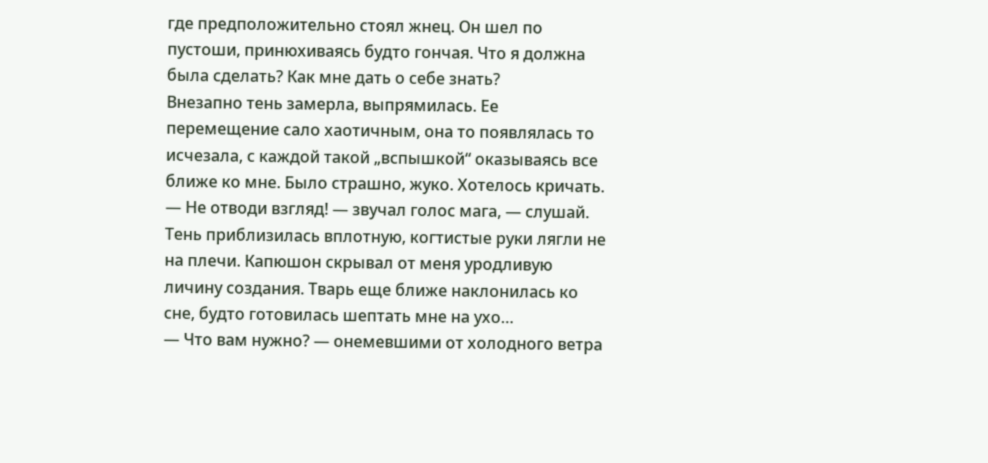где предположительно стоял жнец. Он шел по пустоши, принюхиваясь будто гончая. Что я должна была сделать? Как мне дать о себе знать?
Внезапно тень замерла, выпрямилась. Ее перемещение сало хаотичным, она то появлялась то исчезала, с каждой такой „вспышкой“ оказываясь все ближе ко мне. Было страшно, жуко. Хотелось кричать.
— Не отводи взгляд! — звучал голос мага, — слушай.
Тень приблизилась вплотную, когтистые руки лягли не на плечи. Капюшон скрывал от меня уродливую личину создания. Тварь еще ближе наклонилась ко сне, будто готовилась шептать мне на ухо…
— Что вам нужно? — онемевшими от холодного ветра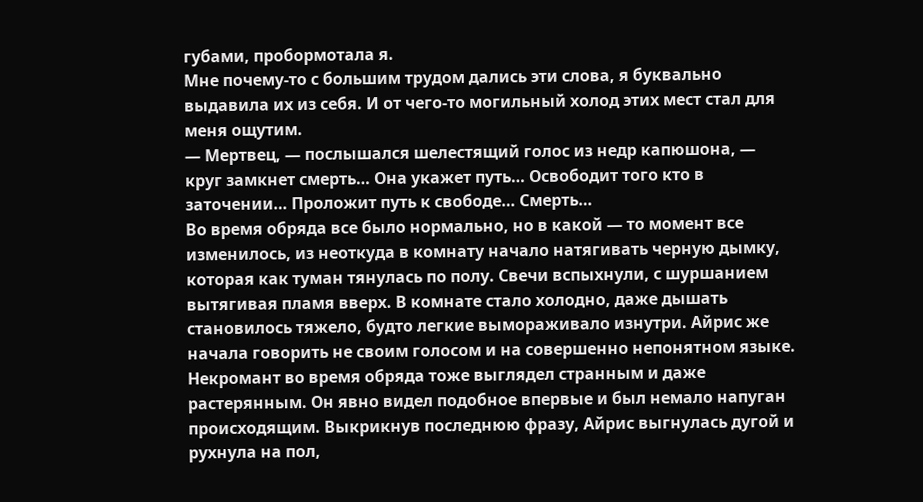губами, пробормотала я.
Мне почему-то с большим трудом дались эти слова, я буквально выдавила их из себя. И от чего-то могильный холод этих мест стал для меня ощутим.
— Мертвец, — послышался шелестящий голос из недр капюшона, — круг замкнет смерть… Она укажет путь… Освободит того кто в заточении… Проложит путь к свободе… Смерть…
Во время обряда все было нормально, но в какой — то момент все изменилось, из неоткуда в комнату начало натягивать черную дымку, которая как туман тянулась по полу. Свечи вспыхнули, с шуршанием вытягивая пламя вверх. В комнате стало холодно, даже дышать становилось тяжело, будто легкие вымораживало изнутри. Айрис же начала говорить не своим голосом и на совершенно непонятном языке.
Некромант во время обряда тоже выглядел странным и даже растерянным. Он явно видел подобное впервые и был немало напуган происходящим. Выкрикнув последнюю фразу, Айрис выгнулась дугой и рухнула на пол,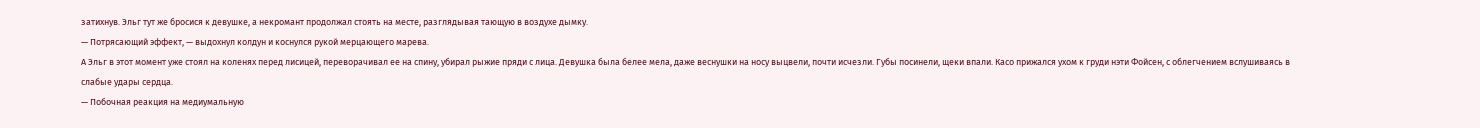затихнув. Эльг тут же бросися к девушке, а некромант продолжал стоять на месте, разглядывая тающую в воздухе дымку.
— Потрясающий эффект, — выдохнул колдун и коснулся рукой мерцающего марева.
А Эльг в этот момент уже стоял на коленях перед лисицей, переворачивал ее на спину, убирал рыжие пряди с лица. Девушка была белее мела, даже веснушки на носу выцвели, почти исчезли. Губы посинели, щеки впали. Касо прижался ухом к груди нэти Фойсен, с облегчением вслушиваясь в слабые удары сердца.
— Побочная реакция на медиумальную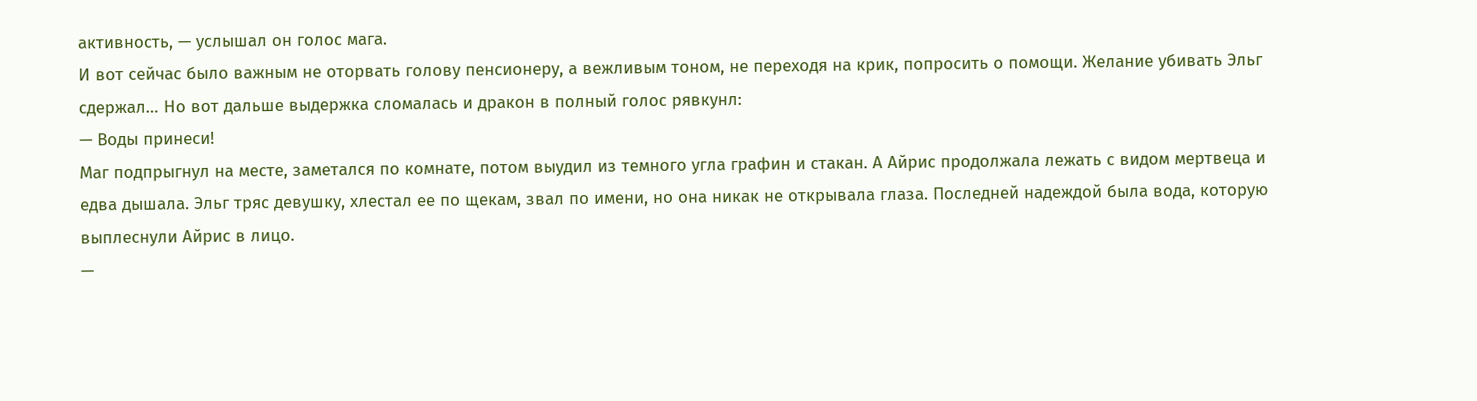активность, — услышал он голос мага.
И вот сейчас было важным не оторвать голову пенсионеру, а вежливым тоном, не переходя на крик, попросить о помощи. Желание убивать Эльг сдержал… Но вот дальше выдержка сломалась и дракон в полный голос рявкунл:
— Воды принеси!
Маг подпрыгнул на месте, заметался по комнате, потом выудил из темного угла графин и стакан. А Айрис продолжала лежать с видом мертвеца и едва дышала. Эльг тряс девушку, хлестал ее по щекам, звал по имени, но она никак не открывала глаза. Последней надеждой была вода, которую выплеснули Айрис в лицо.
—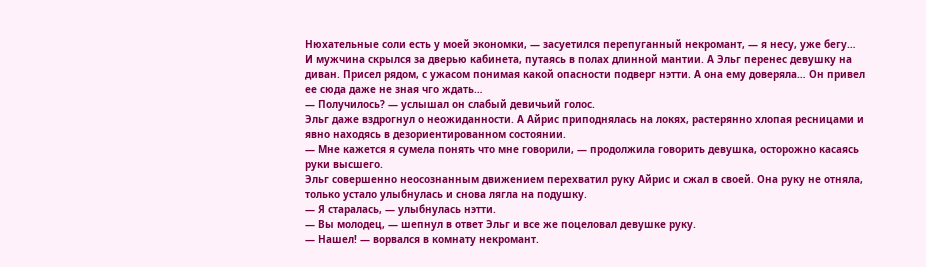Нюхательные соли есть у моей экономки, — засуетился перепуганный некромант, — я несу, уже бегу…
И мужчина скрылся за дверью кабинета, путаясь в полах длинной мантии. А Эльг перенес девушку на диван. Присел рядом, с ужасом понимая какой опасности подверг нэтти. А она ему доверяла… Он привел ее сюда даже не зная чго ждать…
— Получилось? — услышал он слабый девичьий голос.
Эльг даже вздрогнул о неожиданности. А Айрис приподнялась на локях, растерянно хлопая ресницами и явно находясь в дезориентированном состоянии.
— Мне кажется я сумела понять что мне говорили, — продолжила говорить девушка, осторожно касаясь руки высшего.
Эльг совершенно неосознанным движением перехватил руку Айрис и сжал в своей. Она руку не отняла, только устало улыбнулась и снова лягла на подушку.
— Я старалась, — улыбнулась нэтти.
— Вы молодец, — шепнул в ответ Эльг и все же поцеловал девушке руку.
— Нашел! — ворвался в комнату некромант.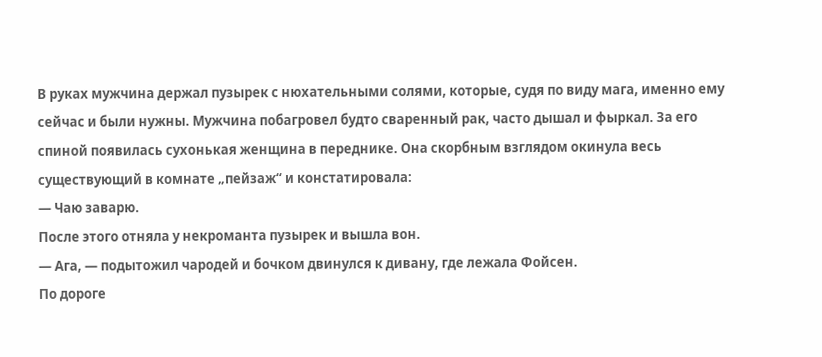В руках мужчина держал пузырек с нюхательными солями, которые, судя по виду мага, именно ему сейчас и были нужны. Мужчина побагровел будто сваренный рак, часто дышал и фыркал. За его спиной появилась сухонькая женщина в переднике. Она скорбным взглядом окинула весь существующий в комнате „пейзаж“ и констатировала:
— Чаю заварю.
После этого отняла у некроманта пузырек и вышла вон.
— Ага, — подытожил чародей и бочком двинулся к дивану, где лежала Фойсен.
По дороге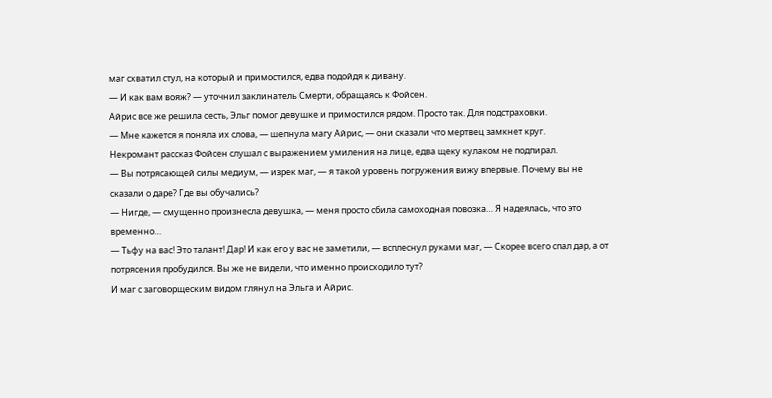маг схватил стул, на который и примостился, едва подойдя к дивану.
— И как вам вояж? — уточнил заклинатель Смерти, обращаясь к Фойсен.
Айрис все же решила сесть, Эльг помог девушке и примостился рядом. Просто так. Для подстраховки.
— Мне кажется я поняла их слова, — шепнула магу Айрис, — они сказали что мертвец замкнет круг.
Некромант рассказ Фойсен слушал с выражением умиления на лице, едва щеку кулаком не подпирал.
— Вы потрясающей силы медиум, — изрек маг, — я такой уровень погружения вижу впервые. Почему вы не сказали о даре? Где вы обучались?
— Нигде, — смущенно произнесла девушка, — меня просто сбила самоходная повозка… Я надеялась, что это временно…
— Тьфу на вас! Это талант! Дар! И как его у вас не заметили, — всплеснул руками маг, — Скорее всего спал дар, а от потрясения пробудился. Вы же не видели, что именно происходило тут?
И маг с заговорщеским видом глянул на Эльга и Айрис.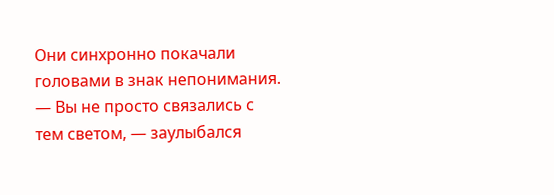Они синхронно покачали головами в знак непонимания.
— Вы не просто связались с тем светом, — заулыбался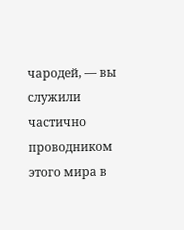чародей, — вы служили частично проводником этого мира в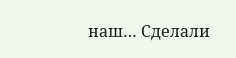наш… Сделали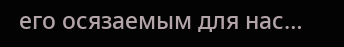его осязаемым для нас…